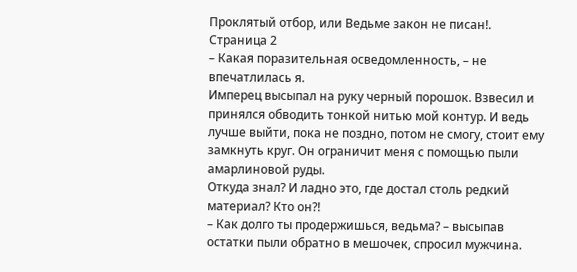Проклятый отбор, или Ведьме закон не писан!. Страница 2
– Какая поразительная осведомленность, – не впечатлилась я.
Имперец высыпал на руку черный порошок. Взвесил и принялся обводить тонкой нитью мой контур. И ведь лучше выйти, пока не поздно, потом не смогу, стоит ему замкнуть круг. Он ограничит меня с помощью пыли амарлиновой руды.
Откуда знал? И ладно это, где достал столь редкий материал? Кто он?!
– Как долго ты продержишься, ведьма? – высыпав остатки пыли обратно в мешочек, спросил мужчина.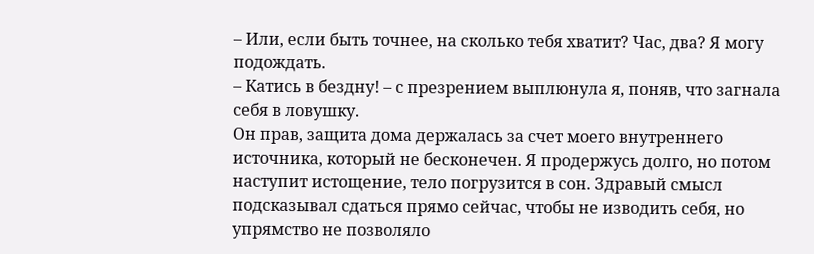– Или, если быть точнее, на сколько тебя хватит? Час, два? Я могу подождать.
– Катись в бездну! – с презрением выплюнула я, поняв, что загнала себя в ловушку.
Он прав, защита дома держалась за счет моего внутреннего источника, который не бесконечен. Я продержусь долго, но потом наступит истощение, тело погрузится в сон. Здравый смысл подсказывал сдаться прямо сейчас, чтобы не изводить себя, но упрямство не позволяло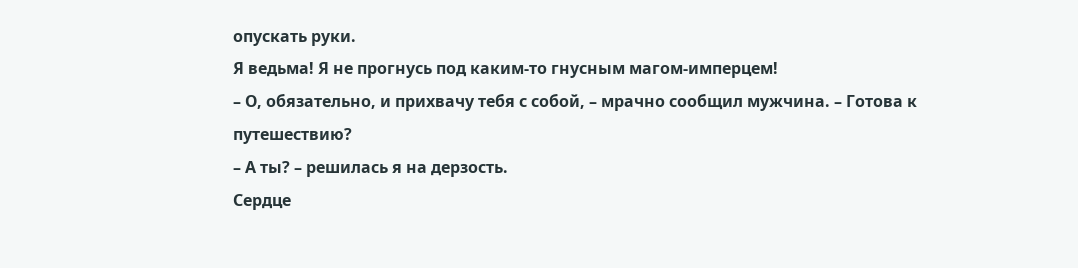опускать руки.
Я ведьма! Я не прогнусь под каким-то гнусным магом-имперцем!
– О, обязательно, и прихвачу тебя с собой, – мрачно сообщил мужчина. – Готова к путешествию?
– А ты? – решилась я на дерзость.
Сердце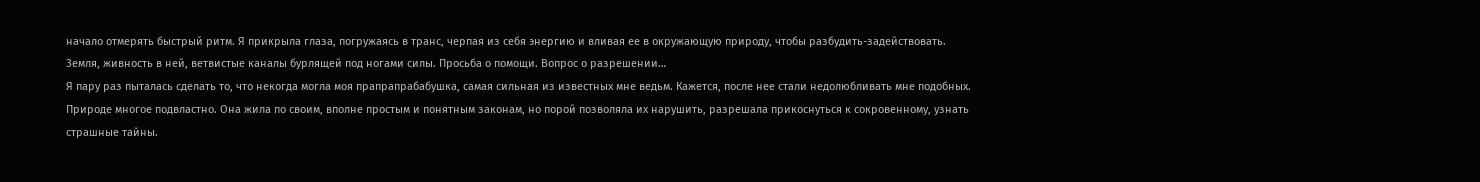начало отмерять быстрый ритм. Я прикрыла глаза, погружаясь в транс, черпая из себя энергию и вливая ее в окружающую природу, чтобы разбудить-задействовать. Земля, живность в ней, ветвистые каналы бурлящей под ногами силы. Просьба о помощи. Вопрос о разрешении…
Я пару раз пыталась сделать то, что некогда могла моя прапрапрабабушка, самая сильная из известных мне ведьм. Кажется, после нее стали недолюбливать мне подобных.
Природе многое подвластно. Она жила по своим, вполне простым и понятным законам, но порой позволяла их нарушить, разрешала прикоснуться к сокровенному, узнать страшные тайны.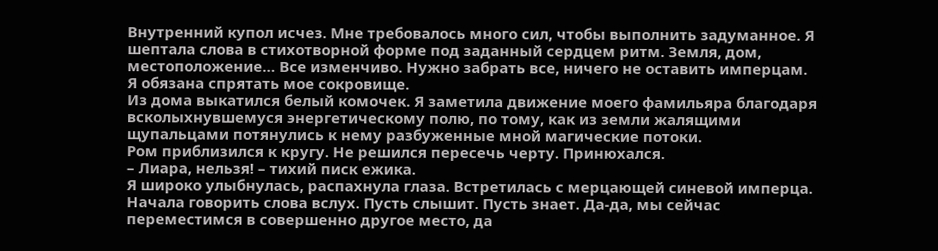Внутренний купол исчез. Мне требовалось много сил, чтобы выполнить задуманное. Я шептала слова в стихотворной форме под заданный сердцем ритм. Земля, дом, местоположение… Все изменчиво. Нужно забрать все, ничего не оставить имперцам. Я обязана спрятать мое сокровище.
Из дома выкатился белый комочек. Я заметила движение моего фамильяра благодаря всколыхнувшемуся энергетическому полю, по тому, как из земли жалящими щупальцами потянулись к нему разбуженные мной магические потоки.
Ром приблизился к кругу. Не решился пересечь черту. Принюхался.
– Лиара, нельзя! – тихий писк ежика.
Я широко улыбнулась, распахнула глаза. Встретилась с мерцающей синевой имперца. Начала говорить слова вслух. Пусть слышит. Пусть знает. Да-да, мы сейчас переместимся в совершенно другое место, да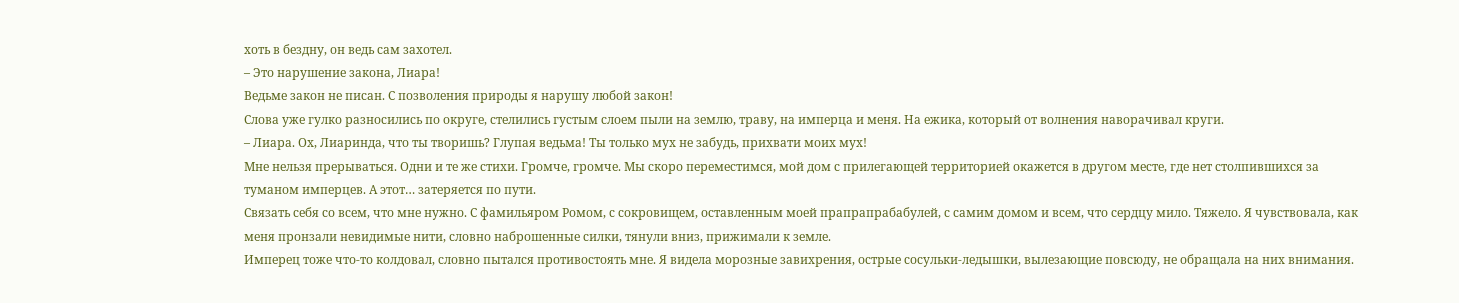хоть в бездну, он ведь сам захотел.
– Это нарушение закона, Лиара!
Ведьме закон не писан. С позволения природы я нарушу любой закон!
Слова уже гулко разносились по округе, стелились густым слоем пыли на землю, траву, на имперца и меня. На ежика, который от волнения наворачивал круги.
– Лиара. Ох, Лиаринда, что ты творишь? Глупая ведьма! Ты только мух не забудь, прихвати моих мух!
Мне нельзя прерываться. Одни и те же стихи. Громче, громче. Мы скоро переместимся, мой дом с прилегающей территорией окажется в другом месте, где нет столпившихся за туманом имперцев. А этот… затеряется по пути.
Связать себя со всем, что мне нужно. С фамильяром Ромом, с сокровищем, оставленным моей прапрапрабабулей, с самим домом и всем, что сердцу мило. Тяжело. Я чувствовала, как меня пронзали невидимые нити, словно наброшенные силки, тянули вниз, прижимали к земле.
Имперец тоже что-то колдовал, словно пытался противостоять мне. Я видела морозные завихрения, острые сосульки-ледышки, вылезающие повсюду, не обращала на них внимания.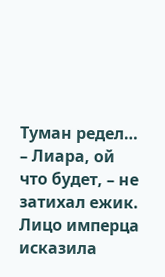Туман редел…
– Лиара, ой что будет, – не затихал ежик.
Лицо имперца исказила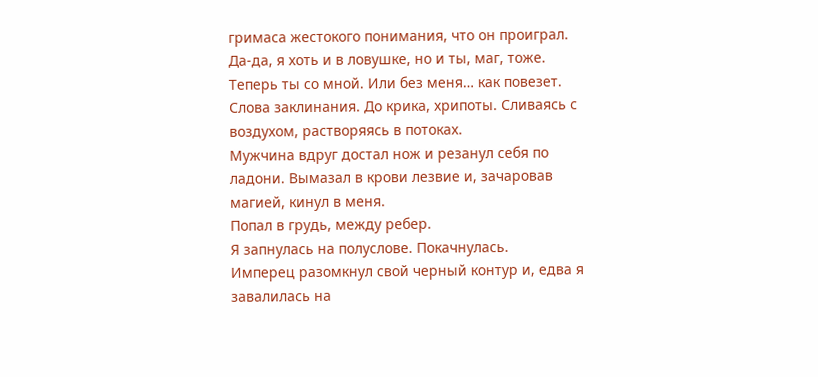гримаса жестокого понимания, что он проиграл. Да-да, я хоть и в ловушке, но и ты, маг, тоже.
Теперь ты со мной. Или без меня… как повезет.
Слова заклинания. До крика, хрипоты. Сливаясь с воздухом, растворяясь в потоках.
Мужчина вдруг достал нож и резанул себя по ладони. Вымазал в крови лезвие и, зачаровав магией, кинул в меня.
Попал в грудь, между ребер.
Я запнулась на полуслове. Покачнулась.
Имперец разомкнул свой черный контур и, едва я завалилась на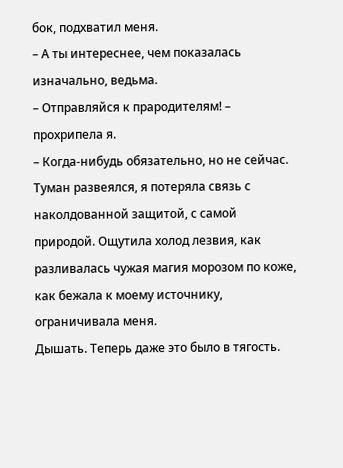бок, подхватил меня.
– А ты интереснее, чем показалась изначально, ведьма.
– Отправляйся к прародителям! – прохрипела я.
– Когда-нибудь обязательно, но не сейчас.
Туман развеялся, я потеряла связь с наколдованной защитой, с самой природой. Ощутила холод лезвия, как разливалась чужая магия морозом по коже, как бежала к моему источнику, ограничивала меня.
Дышать. Теперь даже это было в тягость.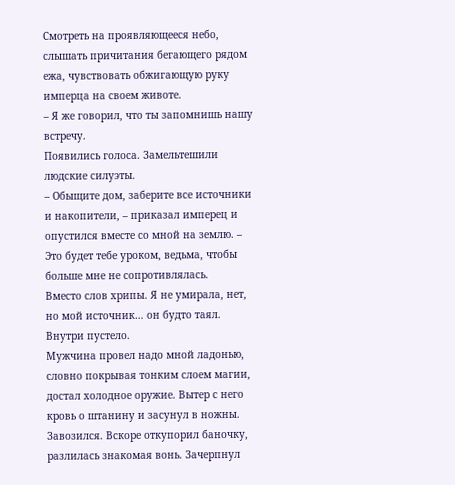Смотреть на проявляющееся небо, слышать причитания бегающего рядом ежа, чувствовать обжигающую руку имперца на своем животе.
– Я же говорил, что ты запомнишь нашу встречу.
Появились голоса. Замельтешили людские силуэты.
– Обыщите дом, заберите все источники и накопители, – приказал имперец и опустился вместе со мной на землю. – Это будет тебе уроком, ведьма, чтобы больше мне не сопротивлялась.
Вместо слов хрипы. Я не умирала, нет, но мой источник… он будто таял. Внутри пустело.
Мужчина провел надо мной ладонью, словно покрывая тонким слоем магии, достал холодное оружие. Вытер с него кровь о штанину и засунул в ножны. Завозился. Вскоре откупорил баночку, разлилась знакомая вонь. Зачерпнул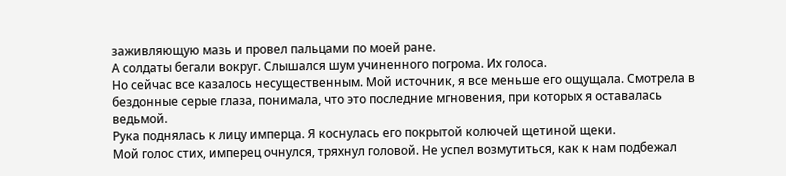заживляющую мазь и провел пальцами по моей ране.
А солдаты бегали вокруг. Слышался шум учиненного погрома. Их голоса.
Но сейчас все казалось несущественным. Мой источник, я все меньше его ощущала. Смотрела в бездонные серые глаза, понимала, что это последние мгновения, при которых я оставалась ведьмой.
Рука поднялась к лицу имперца. Я коснулась его покрытой колючей щетиной щеки.
Мой голос стих, имперец очнулся, тряхнул головой. Не успел возмутиться, как к нам подбежал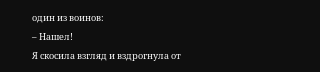один из воинов:
– Нашел!
Я скосила взгляд и вздрогнула от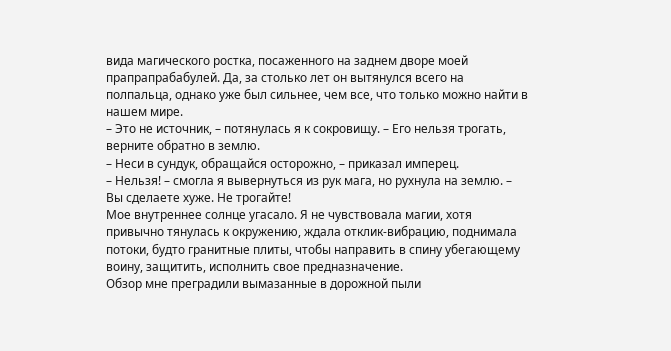вида магического ростка, посаженного на заднем дворе моей прапрапрабабулей. Да, за столько лет он вытянулся всего на полпальца, однако уже был сильнее, чем все, что только можно найти в нашем мире.
– Это не источник, – потянулась я к сокровищу. – Его нельзя трогать, верните обратно в землю.
– Неси в сундук, обращайся осторожно, – приказал имперец.
– Нельзя! – смогла я вывернуться из рук мага, но рухнула на землю. – Вы сделаете хуже. Не трогайте!
Мое внутреннее солнце угасало. Я не чувствовала магии, хотя привычно тянулась к окружению, ждала отклик-вибрацию, поднимала потоки, будто гранитные плиты, чтобы направить в спину убегающему воину, защитить, исполнить свое предназначение.
Обзор мне преградили вымазанные в дорожной пыли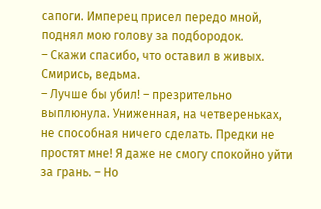сапоги. Имперец присел передо мной, поднял мою голову за подбородок.
– Скажи спасибо, что оставил в живых. Смирись, ведьма.
– Лучше бы убил! – презрительно выплюнула. Униженная, на четвереньках, не способная ничего сделать. Предки не простят мне! Я даже не смогу спокойно уйти за грань. – Но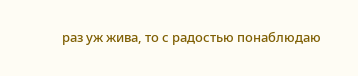раз уж жива, то с радостью понаблюдаю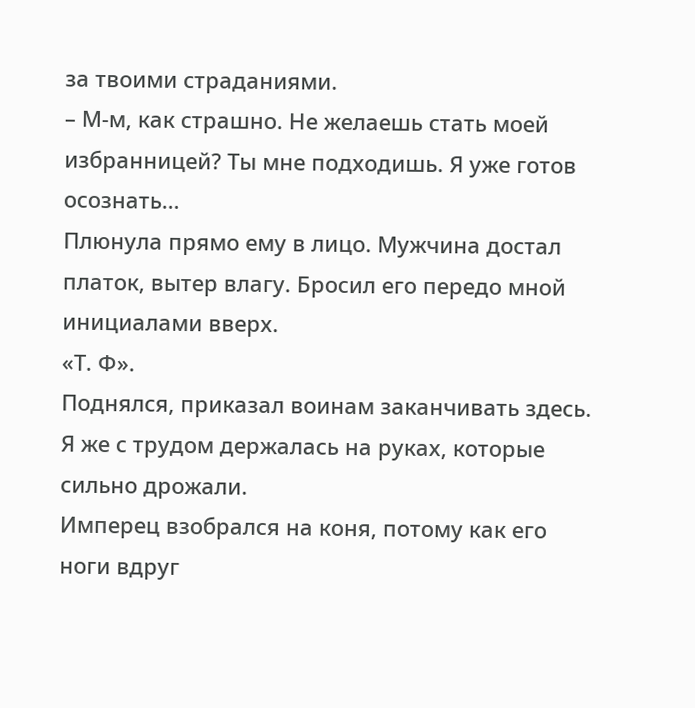за твоими страданиями.
– М-м, как страшно. Не желаешь стать моей избранницей? Ты мне подходишь. Я уже готов осознать…
Плюнула прямо ему в лицо. Мужчина достал платок, вытер влагу. Бросил его передо мной инициалами вверх.
«Т. Ф».
Поднялся, приказал воинам заканчивать здесь. Я же с трудом держалась на руках, которые сильно дрожали.
Имперец взобрался на коня, потому как его ноги вдруг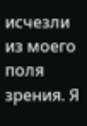исчезли из моего поля зрения. Я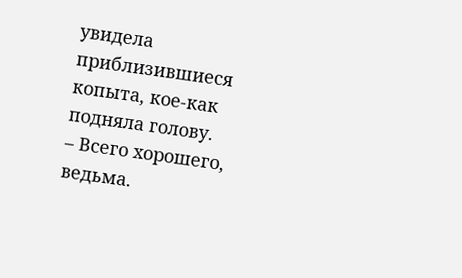увидела приблизившиеся копыта, кое-как подняла голову.
– Всего хорошего, ведьма.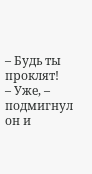– Будь ты проклят!
– Уже, – подмигнул он и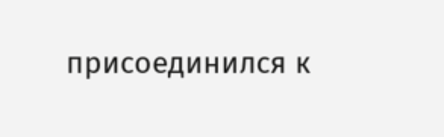присоединился к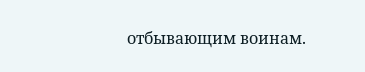отбывающим воинам.